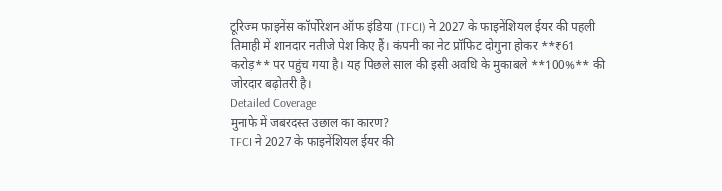टूरिज्म फाइनेंस कॉर्पोरेशन ऑफ इंडिया (TFCI) ने 2027 के फाइनेंशियल ईयर की पहली तिमाही में शानदार नतीजे पेश किए हैं। कंपनी का नेट प्रॉफिट दोगुना होकर **₹61 करोड़** पर पहुंच गया है। यह पिछले साल की इसी अवधि के मुकाबले **100%** की जोरदार बढ़ोतरी है।
Detailed Coverage
मुनाफे में जबरदस्त उछाल का कारण?
TFCI ने 2027 के फाइनेंशियल ईयर की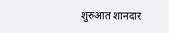शुरुआत शानदार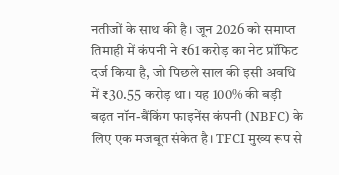नतीजों के साथ की है। जून 2026 को समाप्त तिमाही में कंपनी ने ₹61 करोड़ का नेट प्रॉफिट दर्ज किया है, जो पिछले साल की इसी अवधि में ₹30.55 करोड़ था। यह 100% की बड़ी बढ़त नॉन-बैंकिंग फाइनेंस कंपनी (NBFC) के लिए एक मजबूत संकेत है। TFCI मुख्य रूप से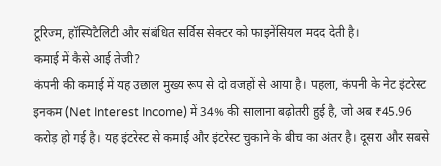टूरिज्म, हॉस्पिटैलिटी और संबंधित सर्विस सेक्टर को फाइनेंसियल मदद देती है।
कमाई में कैसे आई तेजी?
कंपनी की कमाई में यह उछाल मुख्य रूप से दो वजहों से आया है। पहला, कंपनी के नेट इंटरेस्ट इनकम (Net Interest Income) में 34% की सालाना बढ़ोतरी हुई है, जो अब ₹45.96 करोड़ हो गई है। यह इंटरेस्ट से कमाई और इंटरेस्ट चुकाने के बीच का अंतर है। दूसरा और सबसे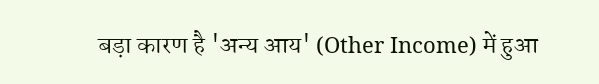बड़ा कारण है 'अन्य आय' (Other Income) में हुआ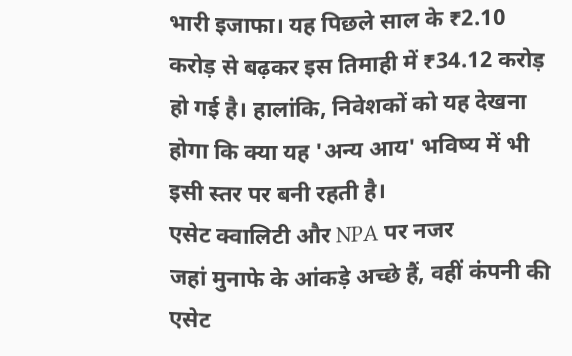भारी इजाफा। यह पिछले साल के ₹2.10 करोड़ से बढ़कर इस तिमाही में ₹34.12 करोड़ हो गई है। हालांकि, निवेशकों को यह देखना होगा कि क्या यह 'अन्य आय' भविष्य में भी इसी स्तर पर बनी रहती है।
एसेट क्वालिटी और NPA पर नजर
जहां मुनाफे के आंकड़े अच्छे हैं, वहीं कंपनी की एसेट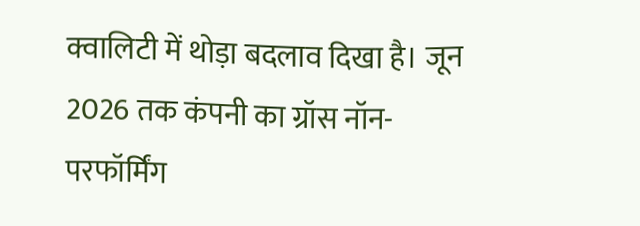क्वालिटी में थोड़ा बदलाव दिखा है। जून 2026 तक कंपनी का ग्रॉस नॉन-परफॉर्मिंग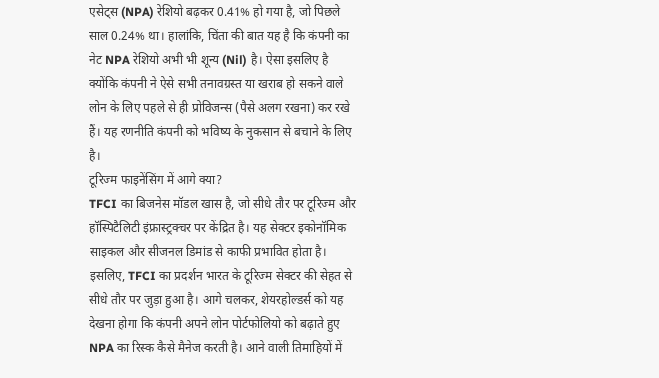एसेट्स (NPA) रेशियो बढ़कर 0.41% हो गया है, जो पिछले साल 0.24% था। हालांकि, चिंता की बात यह है कि कंपनी का नेट NPA रेशियो अभी भी शून्य (Nil) है। ऐसा इसलिए है क्योंकि कंपनी ने ऐसे सभी तनावग्रस्त या खराब हो सकने वाले लोन के लिए पहले से ही प्रोविजन्स (पैसे अलग रखना) कर रखे हैं। यह रणनीति कंपनी को भविष्य के नुकसान से बचाने के लिए है।
टूरिज्म फाइनेंसिंग में आगे क्या?
TFCI का बिजनेस मॉडल खास है, जो सीधे तौर पर टूरिज्म और हॉस्पिटैलिटी इंफ्रास्ट्रक्चर पर केंद्रित है। यह सेक्टर इकोनॉमिक साइकल और सीजनल डिमांड से काफी प्रभावित होता है। इसलिए, TFCI का प्रदर्शन भारत के टूरिज्म सेक्टर की सेहत से सीधे तौर पर जुड़ा हुआ है। आगे चलकर, शेयरहोल्डर्स को यह देखना होगा कि कंपनी अपने लोन पोर्टफोलियो को बढ़ाते हुए NPA का रिस्क कैसे मैनेज करती है। आने वाली तिमाहियों में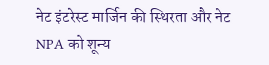नेट इंटरेस्ट मार्जिन की स्थिरता और नेट NPA को शून्य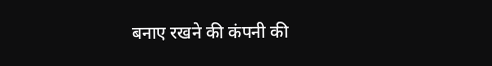बनाए रखने की कंपनी की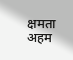क्षमता अहम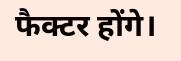फैक्टर होंगे।